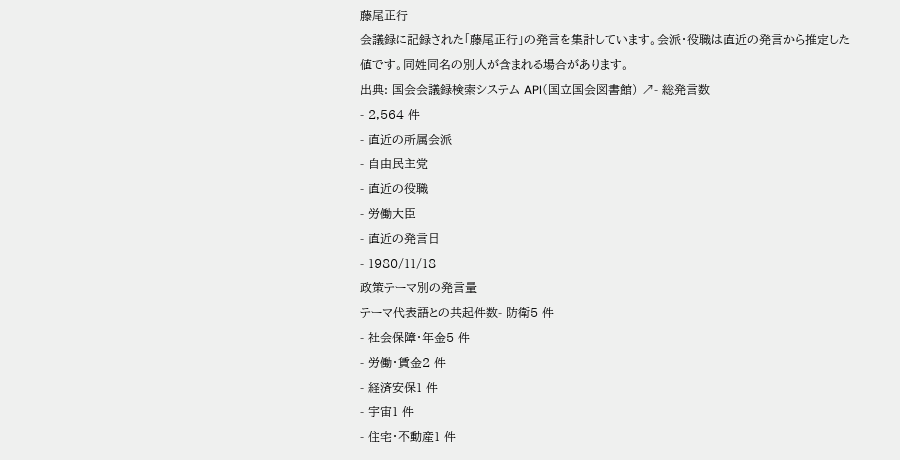藤尾正行
会議録に記録された「藤尾正行」の発言を集計しています。会派・役職は直近の発言から推定した値です。同姓同名の別人が含まれる場合があります。
出典: 国会会議録検索システム API(国立国会図書館) ↗- 総発言数
- 2,564 件
- 直近の所属会派
- 自由民主党
- 直近の役職
- 労働大臣
- 直近の発言日
- 1980/11/18
政策テーマ別の発言量
テーマ代表語との共起件数- 防衛5 件
- 社会保障・年金5 件
- 労働・賃金2 件
- 経済安保1 件
- 宇宙1 件
- 住宅・不動産1 件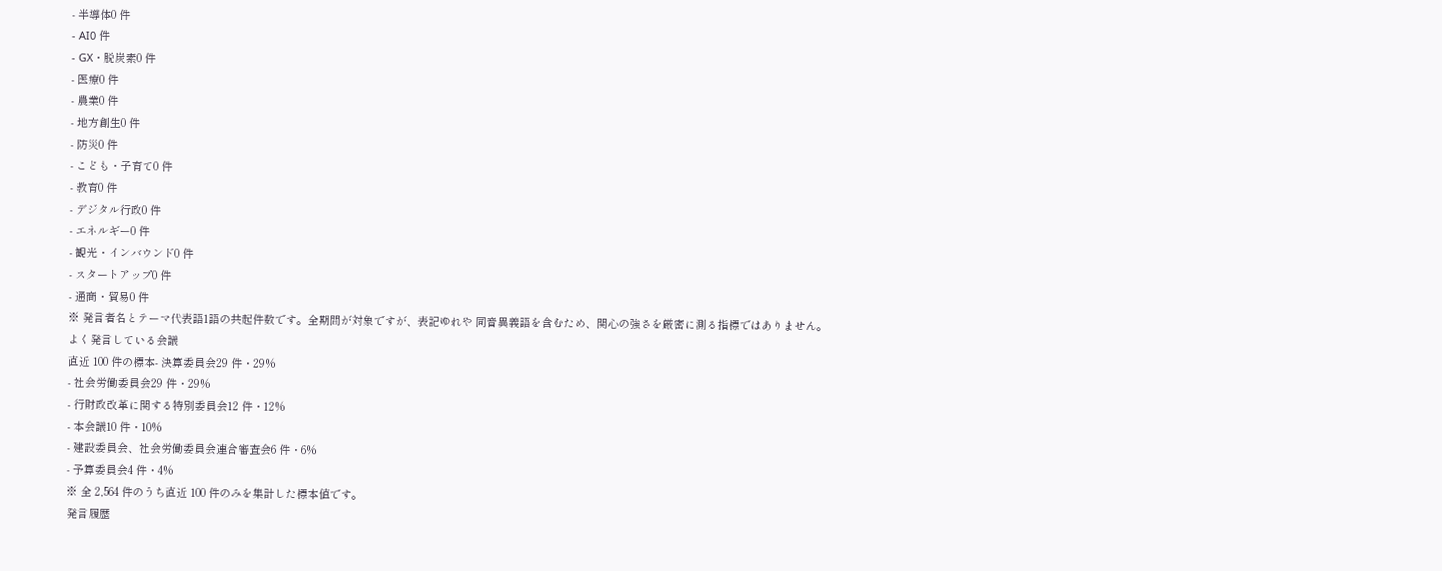- 半導体0 件
- AI0 件
- GX・脱炭素0 件
- 医療0 件
- 農業0 件
- 地方創生0 件
- 防災0 件
- こども・子育て0 件
- 教育0 件
- デジタル行政0 件
- エネルギー0 件
- 観光・インバウンド0 件
- スタートアップ0 件
- 通商・貿易0 件
※ 発言者名とテーマ代表語1語の共起件数です。全期間が対象ですが、表記ゆれや 同音異義語を含むため、関心の強さを厳密に測る指標ではありません。
よく発言している会議
直近 100 件の標本- 決算委員会29 件・29%
- 社会労働委員会29 件・29%
- 行財政改革に関する特別委員会12 件・12%
- 本会議10 件・10%
- 建設委員会、社会労働委員会連合審査会6 件・6%
- 予算委員会4 件・4%
※ 全 2,564 件のうち直近 100 件のみを集計した標本値です。
発言履歴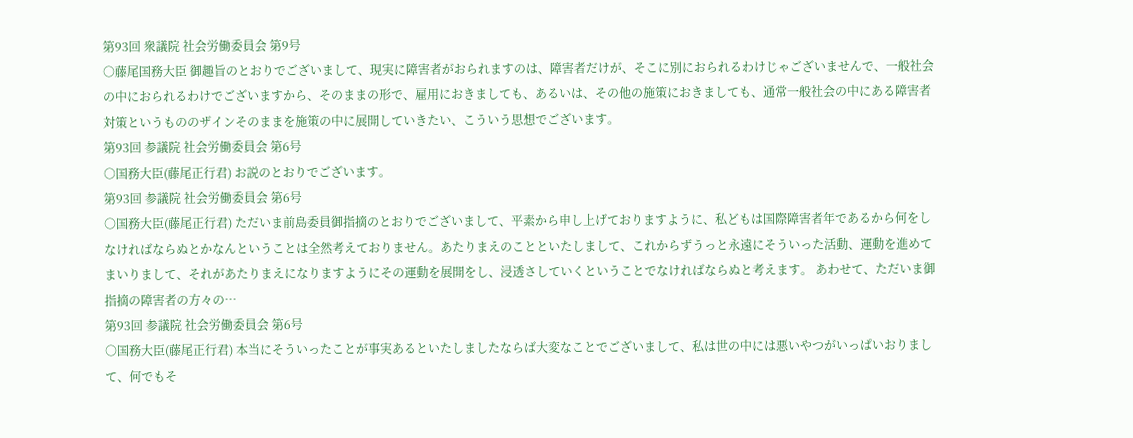第93回 衆議院 社会労働委員会 第9号
○藤尾国務大臣 御趣旨のとおりでございまして、現実に障害者がおられますのは、障害者だけが、そこに別におられるわけじゃございませんで、一般社会の中におられるわけでございますから、そのままの形で、雇用におきましても、あるいは、その他の施策におきましても、通常一般社会の中にある障害者対策というもののザインそのままを施策の中に展開していきたい、こういう思想でございます。
第93回 参議院 社会労働委員会 第6号
○国務大臣(藤尾正行君) お説のとおりでございます。
第93回 参議院 社会労働委員会 第6号
○国務大臣(藤尾正行君) ただいま前島委員御指摘のとおりでございまして、平素から申し上げておりますように、私どもは国際障害者年であるから何をしなければならぬとかなんということは全然考えておりません。あたりまえのことといたしまして、これからずうっと永遠にそういった活動、運動を進めてまいりまして、それがあたりまえになりますようにその運動を展開をし、浸透さしていくということでなければならぬと考えます。 あわせて、ただいま御指摘の障害者の方々の…
第93回 参議院 社会労働委員会 第6号
○国務大臣(藤尾正行君) 本当にそういったことが事実あるといたしましたならば大変なことでございまして、私は世の中には悪いやつがいっぱいおりまして、何でもそ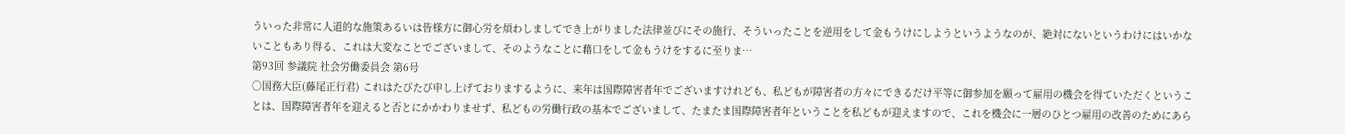ういった非常に人道的な施策あるいは皆様方に御心労を煩わしましてでき上がりました法律並びにその施行、そういったことを逆用をして金もうけにしようというようなのが、絶対にないというわけにはいかないこともあり得る、これは大変なことでございまして、そのようなことに藉口をして金もうけをするに至りま…
第93回 参議院 社会労働委員会 第6号
○国務大臣(藤尾正行君) これはたびたび申し上げておりまするように、来年は国際障害者年でございますけれども、私どもが障害者の方々にできるだけ平等に御参加を願って雇用の機会を得ていただくということは、国際障害者年を迎えると否とにかかわりませず、私どもの労働行政の基本でございまして、たまたま国際障害者年ということを私どもが迎えますので、これを機会に一層のひとつ雇用の改善のためにあら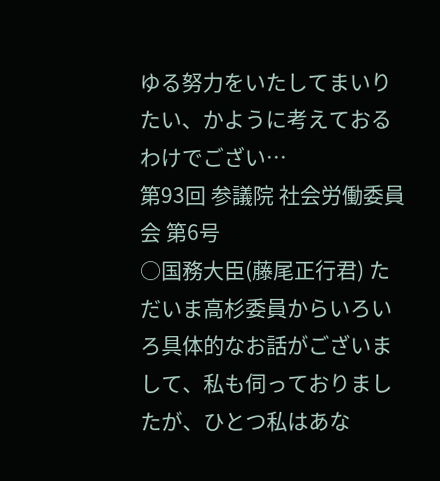ゆる努力をいたしてまいりたい、かように考えておるわけでござい…
第93回 参議院 社会労働委員会 第6号
○国務大臣(藤尾正行君) ただいま高杉委員からいろいろ具体的なお話がございまして、私も伺っておりましたが、ひとつ私はあな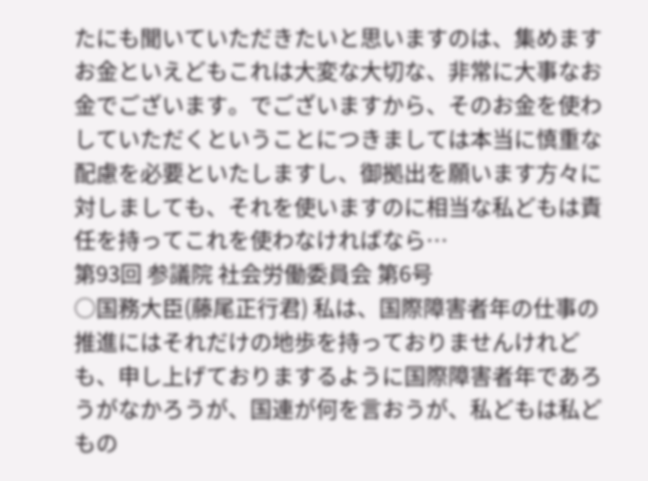たにも聞いていただきたいと思いますのは、集めますお金といえどもこれは大変な大切な、非常に大事なお金でございます。でございますから、そのお金を使わしていただくということにつきましては本当に慎重な配慮を必要といたしますし、御拠出を願います方々に対しましても、それを使いますのに相当な私どもは責任を持ってこれを使わなければなら…
第93回 参議院 社会労働委員会 第6号
○国務大臣(藤尾正行君) 私は、国際障害者年の仕事の推進にはそれだけの地歩を持っておりませんけれども、申し上げておりまするように国際障害者年であろうがなかろうが、国連が何を言おうが、私どもは私どもの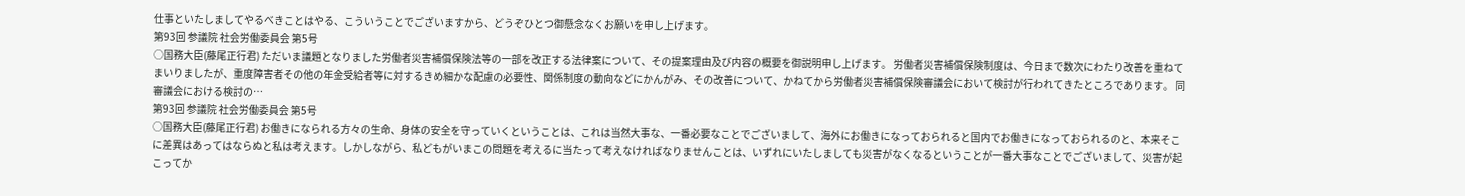仕事といたしましてやるべきことはやる、こういうことでございますから、どうぞひとつ御懸念なくお願いを申し上げます。
第93回 参議院 社会労働委員会 第5号
○国務大臣(藤尾正行君) ただいま議題となりました労働者災害補償保険法等の一部を改正する法律案について、その提案理由及び内容の概要を御説明申し上げます。 労働者災害補償保険制度は、今日まで数次にわたり改善を重ねてまいりましたが、重度障害者その他の年金受給者等に対するきめ細かな配慮の必要性、関係制度の動向などにかんがみ、その改善について、かねてから労働者災害補償保険審議会において検討が行われてきたところであります。 同審議会における検討の…
第93回 参議院 社会労働委員会 第5号
○国務大臣(藤尾正行君) お働きになられる方々の生命、身体の安全を守っていくということは、これは当然大事な、一番必要なことでございまして、海外にお働きになっておられると国内でお働きになっておられるのと、本来そこに差異はあってはならぬと私は考えます。しかしながら、私どもがいまこの問題を考えるに当たって考えなければなりませんことは、いずれにいたしましても災害がなくなるということが一番大事なことでございまして、災害が起こってか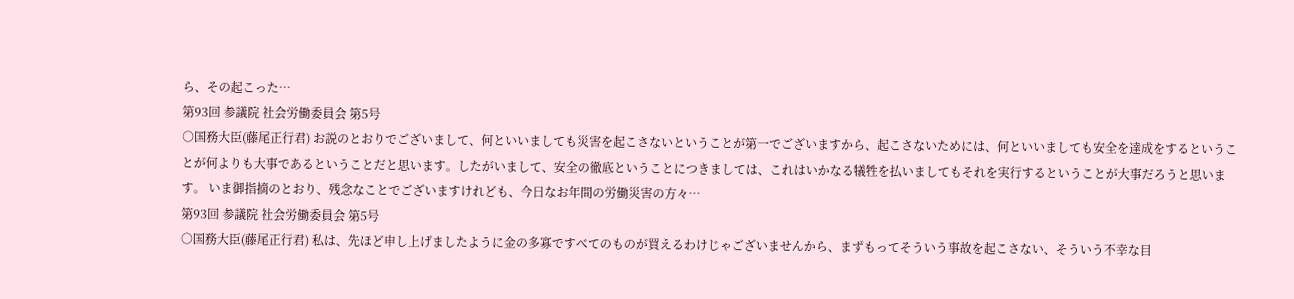ら、その起こった…
第93回 参議院 社会労働委員会 第5号
○国務大臣(藤尾正行君) お説のとおりでございまして、何といいましても災害を起こさないということが第一でございますから、起こさないためには、何といいましても安全を達成をするということが何よりも大事であるということだと思います。したがいまして、安全の徹底ということにつきましては、これはいかなる犠牲を払いましてもそれを実行するということが大事だろうと思います。 いま御指摘のとおり、残念なことでございますけれども、今日なお年間の労働災害の方々…
第93回 参議院 社会労働委員会 第5号
○国務大臣(藤尾正行君) 私は、先ほど申し上げましたように金の多寡ですべてのものが買えるわけじゃございませんから、まずもってそういう事故を起こさない、そういう不幸な目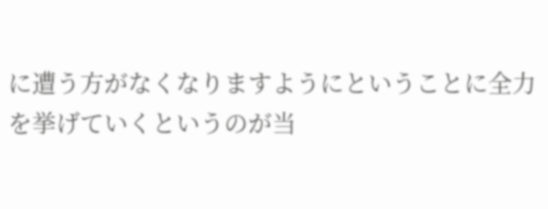に遭う方がなくなりますようにということに全力を挙げていくというのが当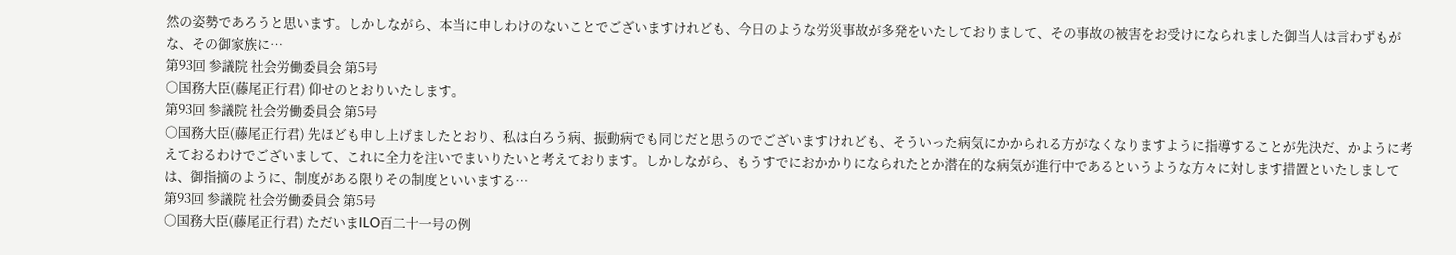然の姿勢であろうと思います。しかしながら、本当に申しわけのないことでございますけれども、今日のような労災事故が多発をいたしておりまして、その事故の被害をお受けになられました御当人は言わずもがな、その御家族に…
第93回 参議院 社会労働委員会 第5号
○国務大臣(藤尾正行君) 仰せのとおりいたします。
第93回 参議院 社会労働委員会 第5号
○国務大臣(藤尾正行君) 先ほども申し上げましたとおり、私は白ろう病、振動病でも同じだと思うのでございますけれども、そういった病気にかかられる方がなくなりますように指導することが先決だ、かように考えておるわけでございまして、これに全力を注いでまいりたいと考えております。しかしながら、もうすでにおかかりになられたとか潜在的な病気が進行中であるというような方々に対します措置といたしましては、御指摘のように、制度がある限りその制度といいまする…
第93回 参議院 社会労働委員会 第5号
○国務大臣(藤尾正行君) ただいまILO百二十一号の例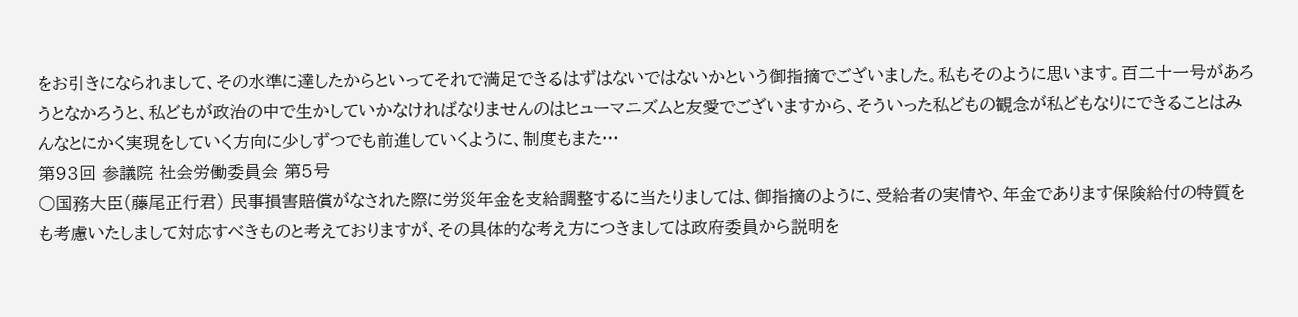をお引きになられまして、その水準に達したからといってそれで満足できるはずはないではないかという御指摘でございました。私もそのように思います。百二十一号があろうとなかろうと、私どもが政治の中で生かしていかなければなりませんのはヒューマニズムと友愛でございますから、そういった私どもの観念が私どもなりにできることはみんなとにかく実現をしていく方向に少しずつでも前進していくように、制度もまた…
第93回 参議院 社会労働委員会 第5号
○国務大臣(藤尾正行君) 民事損害賠償がなされた際に労災年金を支給調整するに当たりましては、御指摘のように、受給者の実情や、年金であります保険給付の特質をも考慮いたしまして対応すべきものと考えておりますが、その具体的な考え方につきましては政府委員から説明を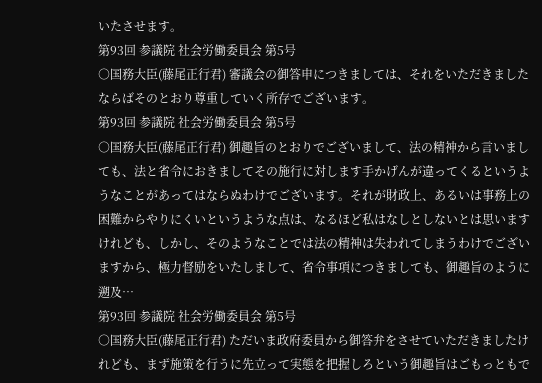いたさせます。
第93回 参議院 社会労働委員会 第5号
○国務大臣(藤尾正行君) 審議会の御答申につきましては、それをいただきましたならばそのとおり尊重していく所存でございます。
第93回 参議院 社会労働委員会 第5号
○国務大臣(藤尾正行君) 御趣旨のとおりでございまして、法の精神から言いましても、法と省令におきましてその施行に対します手かげんが違ってくるというようなことがあってはならぬわけでございます。それが財政上、あるいは事務上の困難からやりにくいというような点は、なるほど私はなしとしないとは思いますけれども、しかし、そのようなことでは法の精神は失われてしまうわけでございますから、極力督励をいたしまして、省令事項につきましても、御趣旨のように遡及…
第93回 参議院 社会労働委員会 第5号
○国務大臣(藤尾正行君) ただいま政府委員から御答弁をさせていただきましたけれども、まず施策を行うに先立って実態を把握しろという御趣旨はごもっともで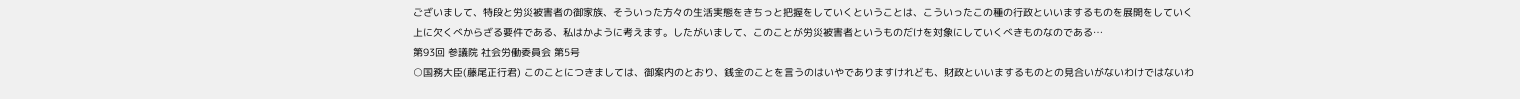ございまして、特段と労災被害者の御家族、そういった方々の生活実態をきちっと把握をしていくということは、こういったこの種の行政といいまするものを展開をしていく上に欠くべからざる要件である、私はかように考えます。したがいまして、このことが労災被害者というものだけを対象にしていくべきものなのである…
第93回 参議院 社会労働委員会 第5号
○国務大臣(藤尾正行君) このことにつきましては、御案内のとおり、銭金のことを言うのはいやでありますけれども、財政といいまするものとの見合いがないわけではないわ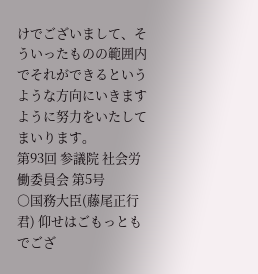けでございまして、そういったものの範囲内でそれができるというような方向にいきますように努力をいたしてまいります。
第93回 参議院 社会労働委員会 第5号
○国務大臣(藤尾正行君) 仰せはごもっともでござ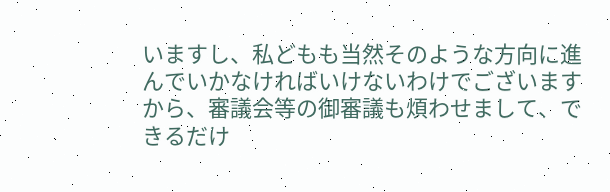いますし、私どもも当然そのような方向に進んでいかなければいけないわけでございますから、審議会等の御審議も煩わせまして、できるだけ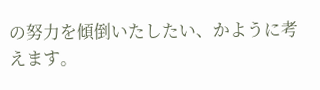の努力を傾倒いたしたい、かように考えます。